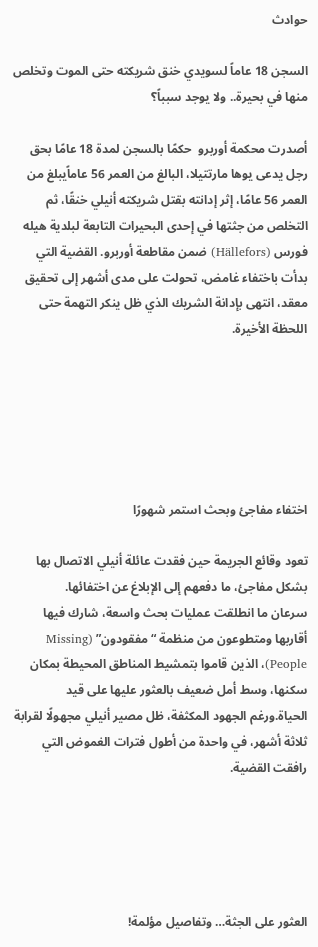حوادث

السجن 18 عاماً لسويدي خنق شريكته حتى الموت وتخلص منها في بحيرة.. ولا يوجد سبباً؟

أصدرت محكمة أوربرو  حكمًا بالسجن لمدة 18 عامًا بحق رجل يدعى يوها مارتتيلا، البالغ من العمر 56 عاماًيبلغ من العمر 56 عامًا، إثر إدانته بقتل شريكته أنيلي خنقًا، ثم التخلص من جثتها في إحدى البحيرات التابعة لبلدية هيله فورس (Hällefors) ضمن مقاطعة أوربرو. القضية التي بدأت باختفاء غامض، تحولت على مدى أشهر إلى تحقيق معقد، انتهى بإدانة الشريك الذي ظل ينكر التهمة حتى اللحظة الأخيرة.






اختفاء مفاجئ وبحث استمر شهورًا

تعود وقائع الجريمة حين فقدت عائلة أنيلي الاتصال بها بشكل مفاجئ، ما دفعهم إلى الإبلاغ عن اختفائها.
سرعان ما انطلقت عمليات بحث واسعة، شارك فيها أقاربها ومتطوعون من منظمة “مفقودون” (Missing People)، الذين قاموا بتمشيط المناطق المحيطة بمكان سكنها، وسط أمل ضعيف بالعثور عليها على قيد الحياة.ورغم الجهود المكثفة، ظل مصير أنيلي مجهولًا لقرابة ثلاثة أشهر، في واحدة من أطول فترات الغموض التي رافقت القضية.





العثور على الجثة… وتفاصيل مؤلمة!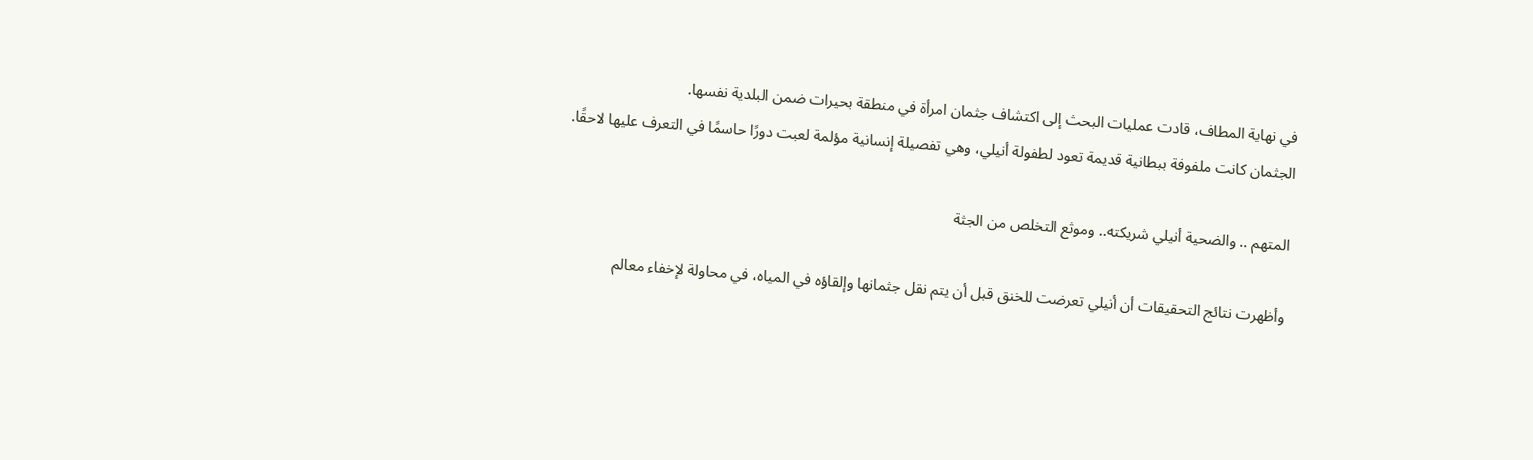في نهاية المطاف، قادت عمليات البحث إلى اكتشاف جثمان امرأة في منطقة بحيرات ضمن البلدية نفسها.
الجثمان كانت ملفوفة ببطانية قديمة تعود لطفولة أنيلي، وهي تفصيلة إنسانية مؤلمة لعبت دورًا حاسمًا في التعرف عليها لاحقًا.

المتهم .. والضحية أنيلي شريكته.. وموثع التخلص من الجثة

وأظهرت نتائج التحقيقات أن أنيلي تعرضت للخنق قبل أن يتم نقل جثمانها وإلقاؤه في المياه، في محاولة لإخفاء معالم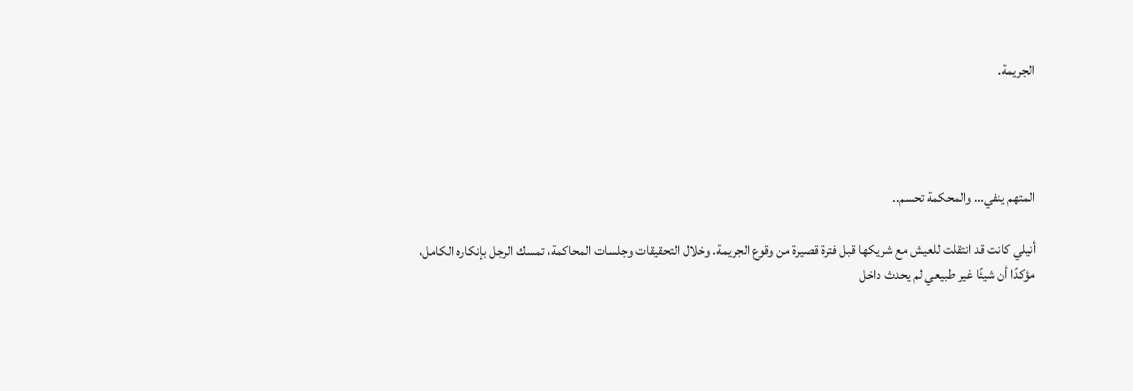الجريمة.




المتهم ينفي… والمحكمة تحسم..

أنیلي كانت قد انتقلت للعيش مع شريكها قبل فترة قصيرة من وقوع الجريمة. وخلال التحقيقات وجلسات المحاكمة، تمسك الرجل بإنكاره الكامل، مؤكدًا أن شيئًا غير طبيعي لم يحدث داخل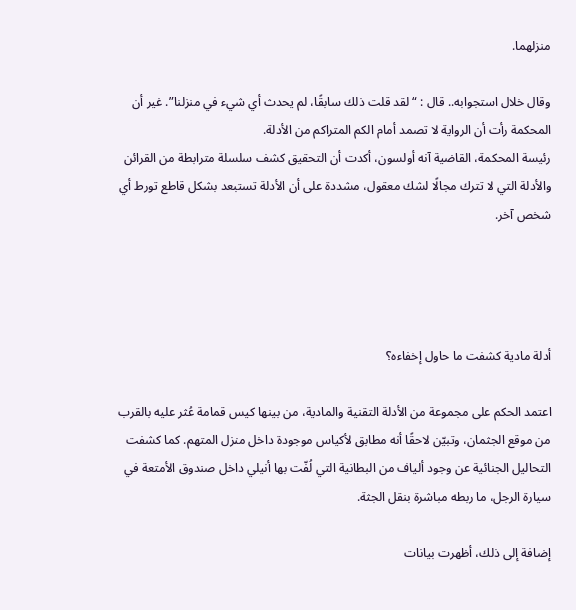منزلهما.

وقال خلال استجوابه.. قال : “ لقد قلت ذلك سابقًا، لم يحدث أي شيء في منزلنا”. غير أن المحكمة رأت أن الرواية لا تصمد أمام الكم المتراكم من الأدلة.
رئيسة المحكمة، القاضية آنه أولسون، أكدت أن التحقيق كشف سلسلة مترابطة من القرائن والأدلة التي لا تترك مجالًا لشك معقول، مشددة على أن الأدلة تستبعد بشكل قاطع تورط أي شخص آخر.




أدلة مادية كشفت ما حاول إخفاءه؟

اعتمد الحكم على مجموعة من الأدلة التقنية والمادية، من بينها كيس قمامة عُثر عليه بالقرب من موقع الجثمان، وتبيّن لاحقًا أنه مطابق لأكياس موجودة داخل منزل المتهم. كما كشفت التحاليل الجنائية عن وجود ألياف من البطانية التي لُفّت بها أنيلي داخل صندوق الأمتعة في سيارة الرجل، ما ربطه مباشرة بنقل الجثة.

إضافة إلى ذلك، أظهرت بيانات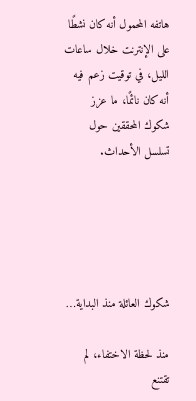هاتفه المحمول أنه كان نشطًا على الإنترنت خلال ساعات الليل، في توقيت زعم فيه أنه كان نائمًا، ما عزز شكوك المحققين حول تسلسل الأحداث.





شكوك العائلة منذ البداية…

منذ لحظة الاختفاء، لم تقتنع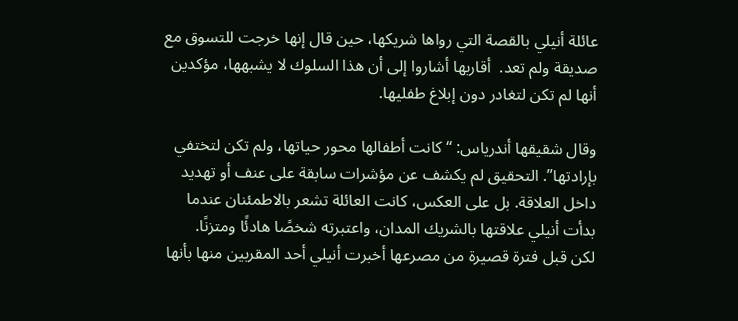عائلة أنيلي بالقصة التي رواها شريكها، حين قال إنها خرجت للتسوق مع صديقة ولم تعد.  أقاربها أشاروا إلى أن هذا السلوك لا يشبهها، مؤكدين أنها لم تكن لتغادر دون إبلاغ طفليها.

وقال شقيقها أندرياس: “كانت أطفالها محور حياتها، ولم تكن لتختفي بإرادتها”. التحقيق لم يكشف عن مؤشرات سابقة على عنف أو تهديد داخل العلاقة. بل على العكس، كانت العائلة تشعر بالاطمئنان عندما بدأت أنيلي علاقتها بالشريك المدان، واعتبرته شخصًا هادئًا ومتزنًا.
لكن قبل فترة قصيرة من مصرعها أخبرت أنيلي أحد المقربين منها بأنها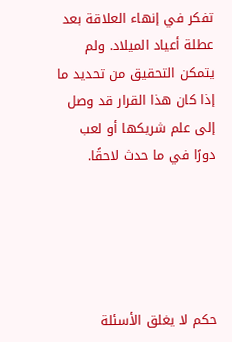تفكر في إنهاء العلاقة بعد عطلة أعياد الميلاد. ولم يتمكن التحقيق من تحديد ما إذا كان هذا القرار قد وصل إلى علم شريكها أو لعب دورًا في ما حدث لاحقًا.





حكم لا يغلق الأسئلة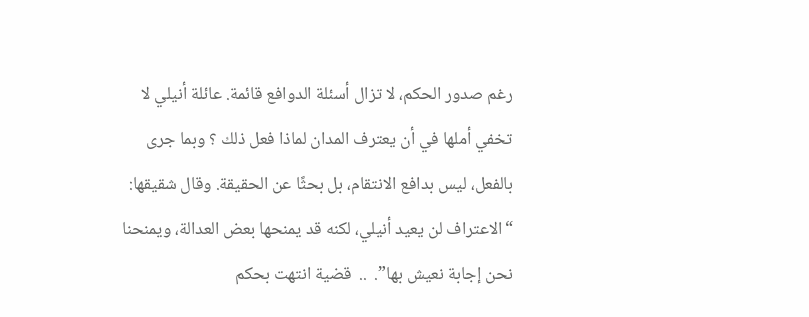رغم صدور الحكم، لا تزال أسئلة الدوافع قائمة. عائلة أنيلي لا تخفي أملها في أن يعترف المدان لماذا فعل ذلك ؟ وبما جرى بالفعل، ليس بدافع الانتقام، بل بحثًا عن الحقيقة. وقال شقيقها: “الاعتراف لن يعيد أنيلي، لكنه قد يمنحها بعض العدالة، ويمنحنا نحن إجابة نعيش بها”.  ..  قضية انتهت بحكم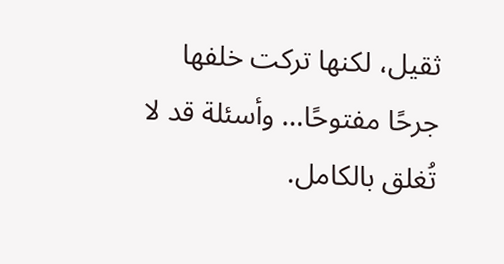ثقيل، لكنها تركت خلفها جرحًا مفتوحًا… وأسئلة قد لا تُغلق بالكامل.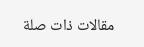مقالات ذات صلة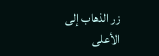زر الذهاب إلى الأعلى